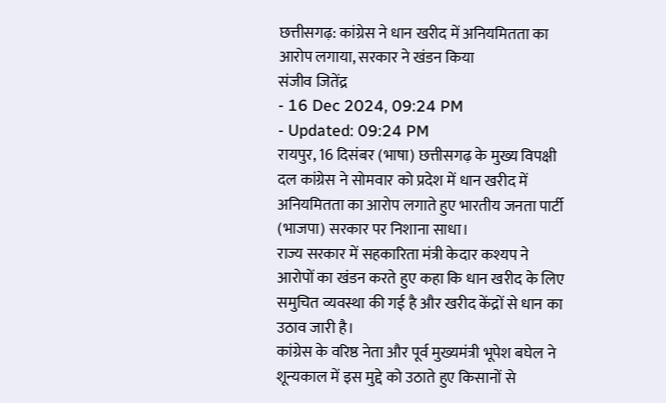छत्तीसगढ़: कांग्रेस ने धान खरीद में अनियमितता का आरोप लगाया, सरकार ने खंडन किया
संजीव जितेंद्र
- 16 Dec 2024, 09:24 PM
- Updated: 09:24 PM
रायपुर, 16 दिसंबर (भाषा) छत्तीसगढ़ के मुख्य विपक्षी दल कांग्रेस ने सोमवार को प्रदेश में धान खरीद में अनियमितता का आरोप लगाते हुए भारतीय जनता पार्टी (भाजपा) सरकार पर निशाना साधा।
राज्य सरकार में सहकारिता मंत्री केदार कश्यप ने आरोपों का खंडन करते हुए कहा कि धान खरीद के लिए समुचित व्यवस्था की गई है और खरीद केंद्रों से धान का उठाव जारी है।
कांग्रेस के वरिष्ठ नेता और पूर्व मुख्यमंत्री भूपेश बघेल ने शून्यकाल में इस मुद्दे को उठाते हुए किसानों से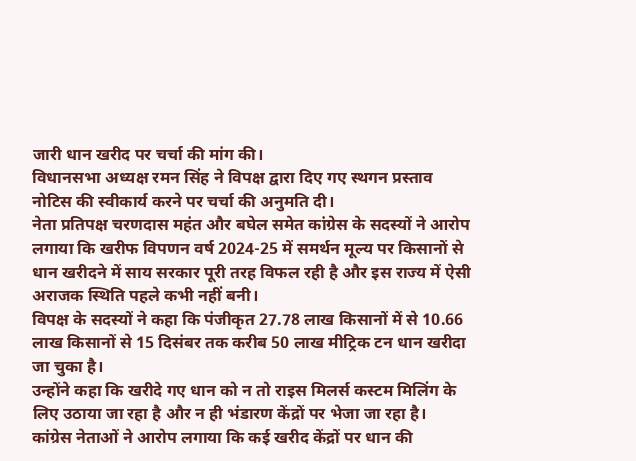जारी धान खरीद पर चर्चा की मांग की।
विधानसभा अध्यक्ष रमन सिंह ने विपक्ष द्वारा दिए गए स्थगन प्रस्ताव नोटिस की स्वीकार्य करने पर चर्चा की अनुमति दी।
नेता प्रतिपक्ष चरणदास महंत और बघेल समेत कांग्रेस के सदस्यों ने आरोप लगाया कि खरीफ विपणन वर्ष 2024-25 में समर्थन मूल्य पर किसानों से धान खरीदने में साय सरकार पूरी तरह विफल रही है और इस राज्य में ऐसी अराजक स्थिति पहले कभी नहीं बनी।
विपक्ष के सदस्यों ने कहा कि पंजीकृत 27.78 लाख किसानों में से 10.66 लाख किसानों से 15 दिसंबर तक करीब 50 लाख मीट्रिक टन धान खरीदा जा चुका है।
उन्होंने कहा कि खरीदे गए धान को न तो राइस मिलर्स कस्टम मिलिंग के लिए उठाया जा रहा है और न ही भंडारण केंद्रों पर भेजा जा रहा है।
कांग्रेस नेताओं ने आरोप लगाया कि कई खरीद केंद्रों पर धान की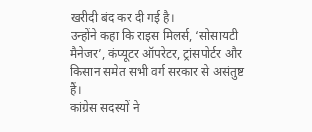खरीदी बंद कर दी गई है।
उन्होंने कहा कि राइस मिलर्स, ‘सोसायटी मैनेजर’, कंप्यूटर ऑपरेटर, ट्रांसपोर्टर और किसान समेत सभी वर्ग सरकार से असंतुष्ट हैं।
कांग्रेस सदस्यों ने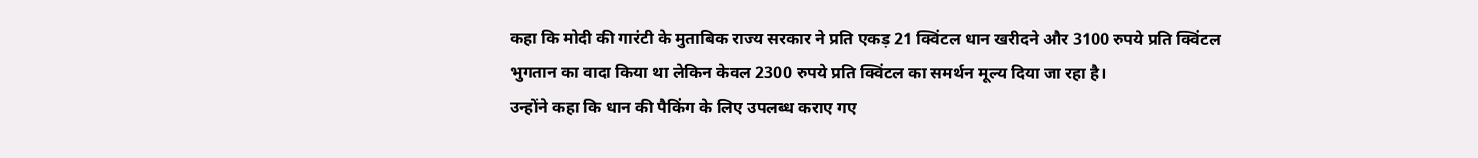कहा कि मोदी की गारंटी के मुताबिक राज्य सरकार ने प्रति एकड़ 21 क्विंटल धान खरीदने और 3100 रुपये प्रति क्विंटल भुगतान का वादा किया था लेकिन केवल 2300 रुपये प्रति क्विंटल का समर्थन मूल्य दिया जा रहा है।
उन्होंने कहा कि धान की पैकिंग के लिए उपलब्ध कराए गए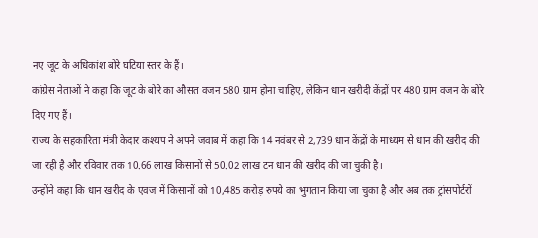नए जूट के अधिकांश बोरे घटिया स्तर के हैं।
कांग्रेस नेताओं ने कहा कि जूट के बोरे का औसत वजन 580 ग्राम होना चाहिए, लेकिन धान खरीदी केंद्रों पर 480 ग्राम वजन के बोरे दिए गए हैं।
राज्य के सहकारिता मंत्री केदार कश्यप ने अपने जवाब में कहा कि 14 नवंबर से 2,739 धान केंद्रों के माध्यम से धान की खरीद की जा रही है और रविवार तक 10.66 लाख किसानों से 50.02 लाख टन धान की खरीद की जा चुकी है।
उन्होंने कहा कि धान खरीद के एवज में किसानों को 10,485 करोड़ रुपये का भुगतान किया जा चुका है और अब तक ट्रांसपोर्टरों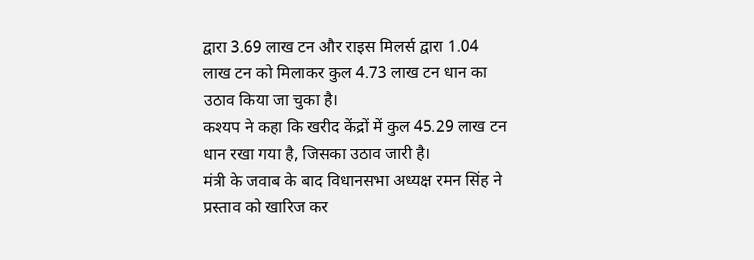द्वारा 3.69 लाख टन और राइस मिलर्स द्वारा 1.04 लाख टन को मिलाकर कुल 4.73 लाख टन धान का उठाव किया जा चुका है।
कश्यप ने कहा कि खरीद केंद्रों में कुल 45.29 लाख टन धान रखा गया है, जिसका उठाव जारी है।
मंत्री के जवाब के बाद विधानसभा अध्यक्ष रमन सिंह ने प्रस्ताव को खारिज कर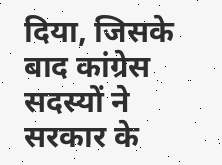दिया, जिसके बाद कांग्रेस सदस्यों ने सरकार के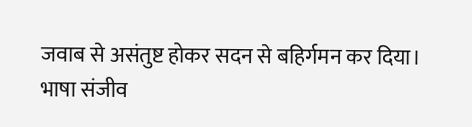जवाब से असंतुष्ट होकर सदन से बहिर्गमन कर दिया।
भाषा संजीव